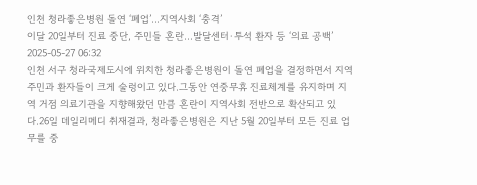인천 청라좋은병원 돌연 ‘폐업’…지역사회 ‘충격’
이달 20일부터 진료 중단, 주민들 혼란…발달센터·투석 환자 등 ‘의료 공백’ 2025-05-27 06:32
인천 서구 청라국제도시에 위치한 청라좋은병원이 돌연 폐업을 결정하면서 지역 주민과 환자들이 크게 술렁이고 있다.그동안 연중무휴 진료체계를 유지하며 지역 거점 의료기관을 지향해왔던 만큼 혼란이 지역사회 전반으로 확산되고 있다.26일 데일리메디 취재결과, 청라좋은병원은 지난 5월 20일부터 모든 진료 업무를 중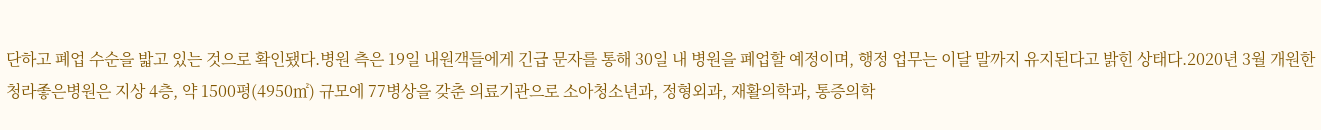단하고 폐업 수순을 밟고 있는 것으로 확인됐다.병원 측은 19일 내원객들에게 긴급 문자를 통해 30일 내 병원을 폐업할 예정이며, 행정 업무는 이달 말까지 유지된다고 밝힌 상태다.2020년 3월 개원한 청라좋은병원은 지상 4층, 약 1500평(4950㎡) 규모에 77병상을 갖춘 의료기관으로 소아청소년과, 정형외과, 재활의학과, 통증의학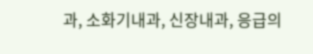과, 소화기내과, 신장내과, 응급의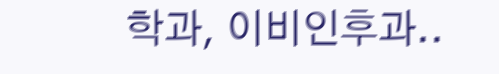학과, 이비인후과..